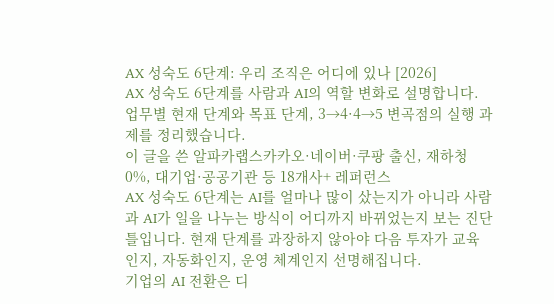AX 성숙도 6단계: 우리 조직은 어디에 있나 [2026]
AX 성숙도 6단계를 사람과 AI의 역할 변화로 설명합니다. 업무별 현재 단계와 목표 단계, 3→4·4→5 변곡점의 실행 과제를 정리했습니다.
이 글을 쓴 알파카랩스카카오·네이버·쿠팡 출신, 재하청 0%, 대기업·공공기관 등 18개사+ 레퍼런스
AX 성숙도 6단계는 AI를 얼마나 많이 샀는지가 아니라 사람과 AI가 일을 나누는 방식이 어디까지 바뀌었는지 보는 진단 틀입니다. 현재 단계를 과장하지 않아야 다음 투자가 교육인지, 자동화인지, 운영 체계인지 선명해집니다.
기업의 AI 전환은 디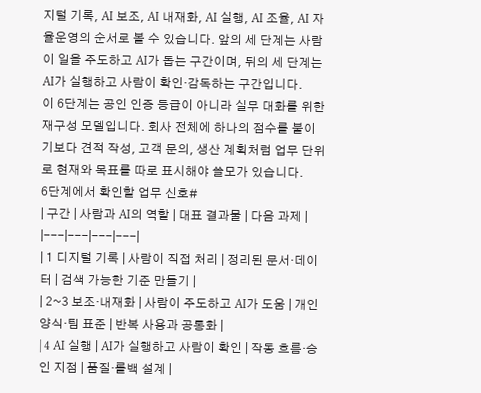지털 기록, AI 보조, AI 내재화, AI 실행, AI 조율, AI 자율운영의 순서로 볼 수 있습니다. 앞의 세 단계는 사람이 일을 주도하고 AI가 돕는 구간이며, 뒤의 세 단계는 AI가 실행하고 사람이 확인·감독하는 구간입니다.
이 6단계는 공인 인증 등급이 아니라 실무 대화를 위한 재구성 모델입니다. 회사 전체에 하나의 점수를 붙이기보다 견적 작성, 고객 문의, 생산 계획처럼 업무 단위로 현재와 목표를 따로 표시해야 쓸모가 있습니다.
6단계에서 확인할 업무 신호#
| 구간 | 사람과 AI의 역할 | 대표 결과물 | 다음 과제 |
|---|---|---|---|
| 1 디지털 기록 | 사람이 직접 처리 | 정리된 문서·데이터 | 검색 가능한 기준 만들기 |
| 2~3 보조·내재화 | 사람이 주도하고 AI가 도움 | 개인 양식·팀 표준 | 반복 사용과 공통화 |
| 4 AI 실행 | AI가 실행하고 사람이 확인 | 작동 흐름·승인 지점 | 품질·롤백 설계 |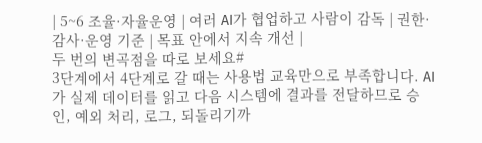| 5~6 조율·자율운영 | 여러 AI가 협업하고 사람이 감독 | 권한·감사·운영 기준 | 목표 안에서 지속 개선 |
두 번의 변곡점을 따로 보세요#
3단계에서 4단계로 갈 때는 사용법 교육만으로 부족합니다. AI가 실제 데이터를 읽고 다음 시스템에 결과를 전달하므로 승인, 예외 처리, 로그, 되돌리기까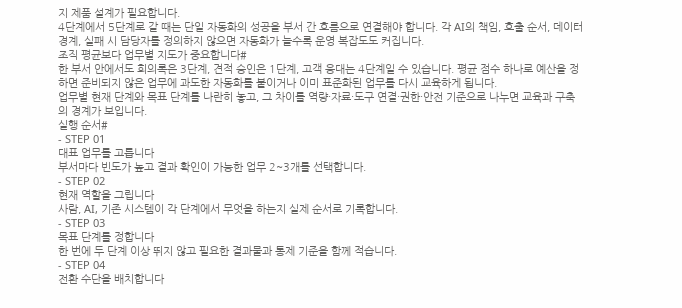지 제품 설계가 필요합니다.
4단계에서 5단계로 갈 때는 단일 자동화의 성공을 부서 간 흐름으로 연결해야 합니다. 각 AI의 책임, 호출 순서, 데이터 경계, 실패 시 담당자를 정의하지 않으면 자동화가 늘수록 운영 복잡도도 커집니다.
조직 평균보다 업무별 지도가 중요합니다#
한 부서 안에서도 회의록은 3단계, 견적 승인은 1단계, 고객 응대는 4단계일 수 있습니다. 평균 점수 하나로 예산을 정하면 준비되지 않은 업무에 과도한 자동화를 붙이거나 이미 표준화된 업무를 다시 교육하게 됩니다.
업무별 현재 단계와 목표 단계를 나란히 놓고, 그 차이를 역량·자료·도구 연결·권한·안전 기준으로 나누면 교육과 구축의 경계가 보입니다.
실행 순서#
- STEP 01
대표 업무를 고릅니다
부서마다 빈도가 높고 결과 확인이 가능한 업무 2~3개를 선택합니다.
- STEP 02
현재 역할을 그립니다
사람, AI, 기존 시스템이 각 단계에서 무엇을 하는지 실제 순서로 기록합니다.
- STEP 03
목표 단계를 정합니다
한 번에 두 단계 이상 뛰지 않고 필요한 결과물과 통제 기준을 함께 적습니다.
- STEP 04
전환 수단을 배치합니다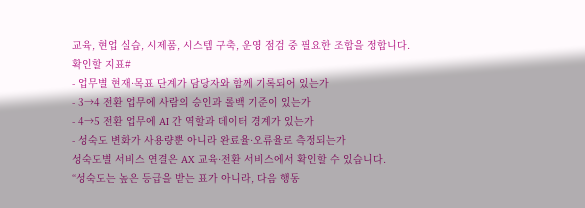교육, 현업 실습, 시제품, 시스템 구축, 운영 점검 중 필요한 조합을 정합니다.
확인할 지표#
- 업무별 현재·목표 단계가 담당자와 함께 기록되어 있는가
- 3→4 전환 업무에 사람의 승인과 롤백 기준이 있는가
- 4→5 전환 업무에 AI 간 역할과 데이터 경계가 있는가
- 성숙도 변화가 사용량뿐 아니라 완료율·오류율로 측정되는가
성숙도별 서비스 연결은 AX 교육·전환 서비스에서 확인할 수 있습니다.
“성숙도는 높은 등급을 받는 표가 아니라, 다음 행동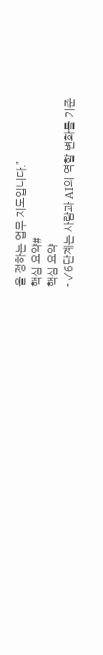을 정하는 업무 지도입니다.”
핵심 요약#
핵심 요약
- ✓6단계는 사람과 AI의 역할 변화를 기준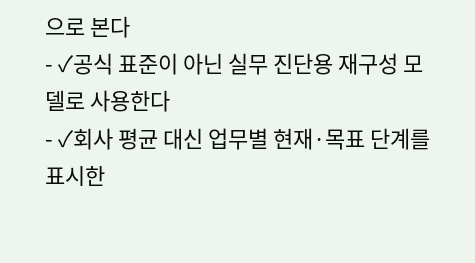으로 본다
- ✓공식 표준이 아닌 실무 진단용 재구성 모델로 사용한다
- ✓회사 평균 대신 업무별 현재·목표 단계를 표시한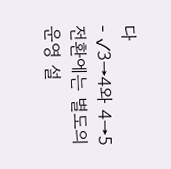다
- ✓3→4와 4→5 전환에는 별도의 운영 설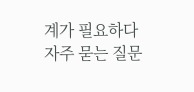계가 필요하다
자주 묻는 질문